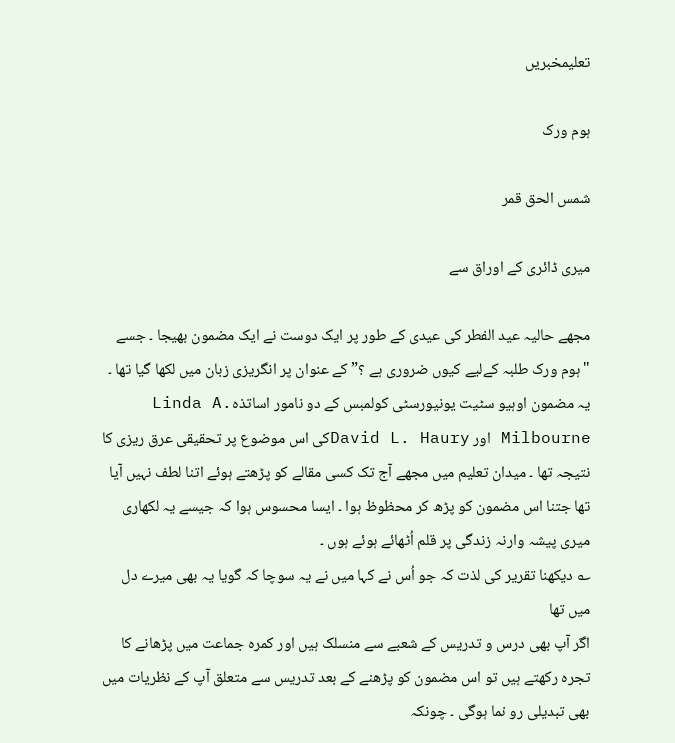تعلیمخبریں

ہوم ورک

شمس الحق قمر

میری ڈائری کے اوراق سے

مجھے حالیہ عید الفطر کی عیدی کے طور پر ایک دوست نے ایک مضمون بھیجا ۔ جسے "ہوم ورک طلبہ کےلیے کیوں ضروری ہے ؟” کے عنوان پر انگریزی زبان میں لکھا گیا تھا ۔ یہ مضمون اوہیو سٹیت یونیورسٹی کولمبس کے دو نامور اساتذہLinda A. Milbourne اور David L. Hauryکی اس موضوع پر تحقیقی عرق ریزی کا نتیجہ تھا ۔ میدان تعلیم میں مجھے آج تک کسی مقالے کو پڑھتے ہوئے اتنا لطف نہیں آیا تھا جتنا اس مضمون کو پڑھ کر محظوظ ہوا ۔ ایسا محسوس ہوا کہ جیسے یہ لکھاری میری پیشہ وارنہ زندگی پر قلم اُٹھائے ہوئے ہوں ۔
؎ دیکھنا تقریر کی لذت کہ جو اُس نے کہا میں نے یہ سوچا کہ گویا یہ بھی میرے دل میں تھا
اگر آپ بھی درس و تدریس کے شعبے سے منسلک ہیں اور کمرہ جماعت میں پڑھانے کا تجرہ رکھتے ہیں تو اس مضمون کو پڑھنے کے بعد تدریس سے متعلق آپ کے نظریات میں بھی تبدیلی رو نما ہوگی ۔ چونکہ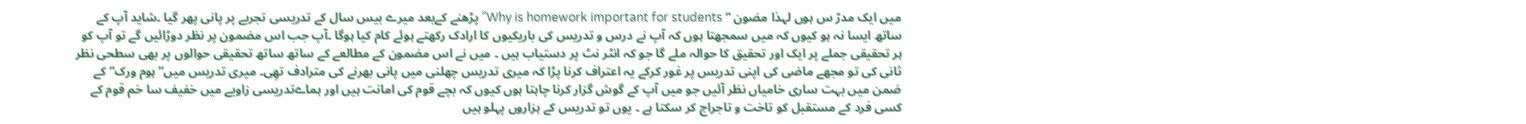میں ایک مدرّ س ہوں لہذا مضون “ Why is homework important for students” پڑھنے کےبعد میرے بیس سال کے تدریسی تجربے پر پانی پھر گیا ۔شاید آپ کے ساتھ ایسا نہ ہو کیوں کہ میں سمجھتا ہوں کہ آپ نے درس و تدریس کی باریکیوں کا ارادک رکھتے ہوئے کام کیا ہوگا ۔آپ جب اس مضمون پر نظر دوڑائیں گے تو آپ کو ہر تحقیقی جملے پر ایک اور تحقیق کا حوالہ ملے گا جو کہ انٹر نٹ پر دستیاب ہیں ۔ میں نے اس مضمون کے مطالعے کے ساتھ ساتھ تحقیقی حوالوں پر بھی سطحی نظر ثانی کی تو مجھے ماضی کی اپنی تدریس پر غور کرکے یہ اعتراف کرنا پڑا کہ میری تدریس چھلنی میں پانی بھرنے کی مترادف تھِی۔ میری تدریس میں” ہوم ورک”کے ضمن میں بہت ساری خامیاں نظر آئیں جو میں آپ کے گوش گزار کرنا چاہتا ہوں کیوں کہ بچے قوم کی امانت ہیں اور ہماےتدریسی زاویے میں خفیف سا خم قوم کے کسی فرد کے مستقبل کو تاخت و تاجراج کر سکتا ہے ۔ یوں تو تدریس کے ہزاروں پہلو ہیں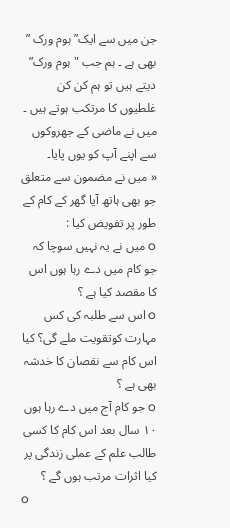جن میں سے ایک” ہوم ورک ” بھی ہے ۔ ہم جب "ہوم ورک” دیتے ہیں تو ہم کن کن غلطیوں کا مرتکب ہوتے ہیں ۔ میں نے ماضی کے جھروکوں سے اپنے آپ کو یوں پایا۔
« میں نے مضمون سے متعلق جو بھی ہاتھ آیا گھر کے کام کے طور پر تفویض کیا :
o میں نے یہ نہیں سوچا کہ جو کام میں دے رہا ہوں اس کا مقصد کیا ہے ؟
o اس سے طلبہ کی کس مہارت کوتقویت ملے گی؟ کیا اس کام سے نقصان کا خدشہ بھی ہے ؟
o جو کام آج میں دے رہا ہوں ۱۰ سال بعد اس کام کا کسی طالب علم کے عملی زندگی پر کیا اثرات مرتب ہوں گے ؟
o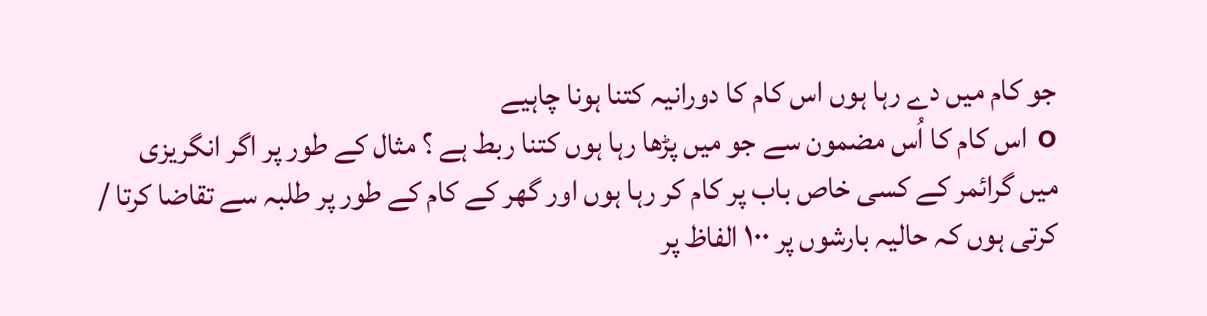جو کام میں دے رہا ہوں اس کام کا دورانیہ کتنا ہونا چاہیے
o اس کام کا اُس مضمون سے جو میں پڑھا رہا ہوں کتنا ربط ہے ؟ مثال کے طور پر اگر انگریزی میں گرائمر کے کسی خاص باب پر کام کر رہا ہوں اور گھر کے کام کے طور پر طلبہ سے تقاضا کرتا / کرتی ہوں کہ حالیہ بارشوں پر ۱۰۰ الفاظ پر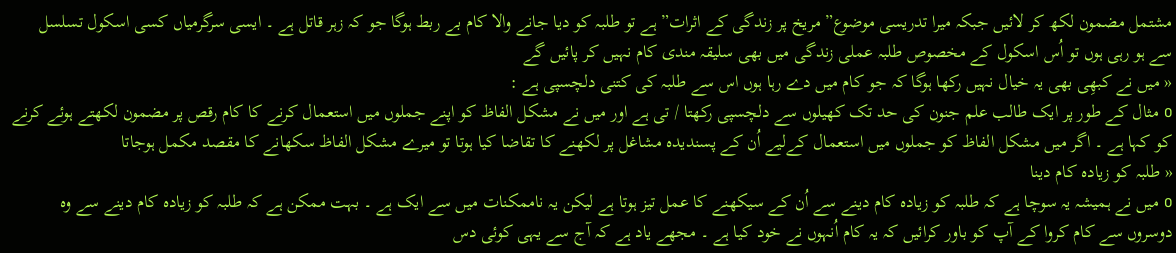مشتمل مضمون لکھ کر لائیں جبکہ میرا تدریسی موضوع” مریخ پر زندگی کے اثرات” ہے تو طلبہ کو دیا جانے والا کام بے ربط ہوگا جو کہ زہر قاتل ہے ۔ ایسی سرگرمیاں کسی اسکول تسلسل سے ہو رہی ہوں تو اُس اسکول کے مخصوص طلبہ عملی زندگی میں بھی سلیقہ مندی کام نہیں کر پائیں گے
« میں نے کبھِی بھی یہ خیال نہیں رکھا ہوگا کہ جو کام میں دے رہا ہوں اس سے طلبہ کی کتنی دلچسپی ہے :
o مثال کے طور پر ایک طالب علم جنون کی حد تک کھیلوں سے دلچسپی رکھتا / تی ہے اور میں نے مشکل الفاظ کو اپنے جملوں میں استعمال کرنے کا کام رقص پر مضمون لکھتے ہوئے کرنے کو کہا ہے ۔ اگر میں مشکل الفاظ کو جملوں میں استعمال کےلیے اُن کے پسندیدہ مشاغل پر لکھنے کا تقاضا کیا ہوتا تو میرے مشکل الفاظ سکھانے کا مقصد مکمل ہوجاتا
« طلبہ کو زیادہ کام دینا
o میں نے ہمیشہ یہ سوچا ہے کہ طلبہ کو زیادہ کام دینے سے اُن کے سیکھنے کا عمل تیز ہوتا ہے لیکن یہ ناممکنات میں سے ایک ہے ۔ بہت ممکن ہے کہ طلبہ کو زیادہ کام دینے سے وہ دوسروں سے کام کروا کے آپ کو باور کرائیں کہ یہ کام اُنہوں نے خود کیا ہے ۔ مجھے یاد ہے کہ آج سے یہی کوئی دس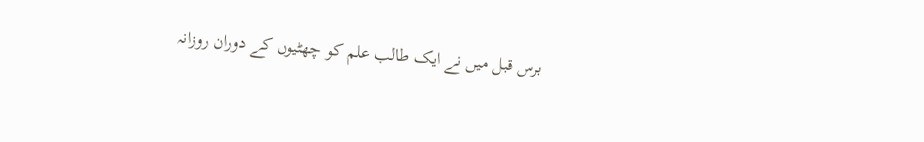برس قبل میں نے ایک طالب علم کو چھٹیوں کے دوران روزانہ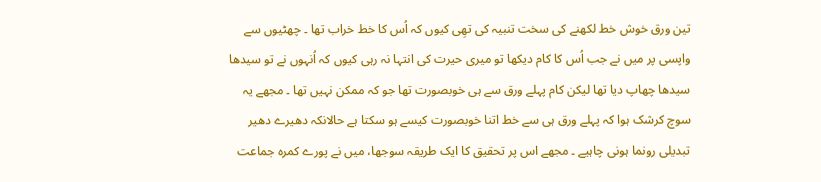تین ورق خوش خط لکھنے کی سخت تنبیہ کی تھِی کیوں کہ اُس کا خط خراب تھا ۔ چھٹیوں سے واپسی پر میں نے جب اُس کا کام دیکھا تو میری حیرت کی انتہا نہ رہی کیوں کہ اُنہوں نے تو سیدھا سیدھا چھاپ دیا تھا لیکن کام پہلے ورق سے ہی خوبصورت تھا جو کہ ممکن نہیں تھا ۔ مجھے یہ سوچ کرشک ہوا کہ پہلے ورق ہی سے خط اتنا خوبصورت کیسے ہو سکتا ہے حالانکہ دھیرے دھیر تبدیلی رونما ہونی چاہیے ۔ مجھے اس پر تحقیق کا ایک طریقہ سوجھا، میں نے پورے کمرہ جماعت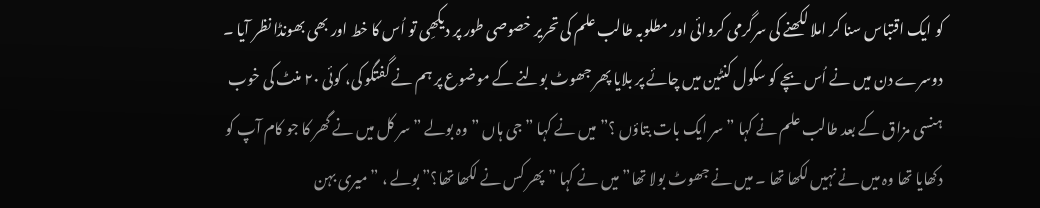کو ایک اقتباس سنا کر املا لکھنے کی سرگرمی کروائی اور مطلوبہ طالب علم کی تحریر خصوصی طور پر دیکھِی تو اُس کا خط اور بھی بھونڈا نظر آیا ۔ دوسرے دن میں نے اُس بچے کو سکول کنٹین میں چائے پر بلایا پھر جھوٹ بولنے کے موضوع پر ہم نے گفتگو کی، کوئی ۲۰ منٹ کی خوب ہنسی مزاق کے بعد طالب علم نے کہا ” سر ایک بات بتاؤں ؟” میں نے کہا ” جی ہاں ” وہ بولے ” سر کل میں نے گھر کا جو کام آپ کو دکھایا تھا وہ میں نے نہیں لکھا تھا ۔ میں نے جھوٹ بولا تھا” میں نے کہا ” پھر کس نے لکھا تھا؟” بولے ، ” میری بہن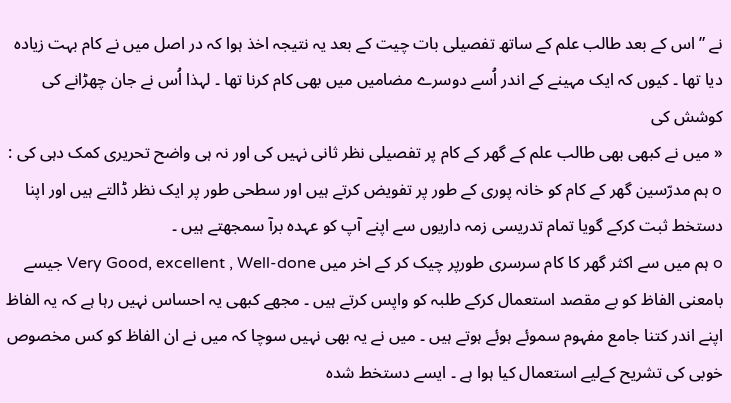نے ” اس کے بعد طالب علم کے ساتھ تفصیلی بات چیت کے بعد یہ نتیجہ اخذ ہوا کہ در اصل میں نے کام بہت زیادہ دیا تھا ۔ کیوں کہ ایک مہینے کے اندر اُسے دوسرے مضامیں میں بھی کام کرنا تھا ۔ لہذا اُس نے جان چھڑانے کی کوشش کی
« میں نے کبھی بھی طالب علم کے گھر کے کام پر تفصیلی نظر ثانی نہیں کی اور نہ ہی واضح تحریری کمک دہی کی :
o ہم مدرّسین گھر کے کام کو خانہ پوری کے طور پر تفویض کرتے ہیں اور سطحی طور پر ایک نظر ڈالتے ہیں اور اپنا دستخط ثبت کرکے گویا تمام تدریسی زمہ داریوں سے اپنے آپ کو عہدہ برآ سمجھتے ہیں ۔
o ہم میں سے اکثر گھر کا کام سرسری طورپر چیک کر کے اخر میں Very Good, excellent , Well-done جیسے بامعنی الفاظ کو بے مقصد استعمال کرکے طلبہ کو واپس کرتے ہیں ۔ مجھے کبھی یہ احساس نہیں رہا ہے کہ یہ الفاظ اپنے اندر کتنا جامع مفہوم سموئے ہوئے ہوتے ہیں ۔ میں نے یہ بھی نہیں سوچا کہ میں نے ان الفاظ کو کس مخصوص خوبی کی تشریح کےلیے استعمال کیا ہوا ہے ۔ ایسے دستخط شدہ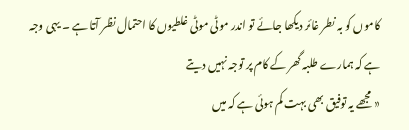کاموں کو بہ نطر غائر دیکھا جائے تو اندر موٹی موٹی غلطیوں کا احتمال نظر آتا ہے ۔ یہی وجہ ہے کہ ہمارے طلبہ گھر کے کام پر توجہ نہیں دیتے
« مجھے یہ توفیق بھی بہت کم ہوئی ہے کہ میں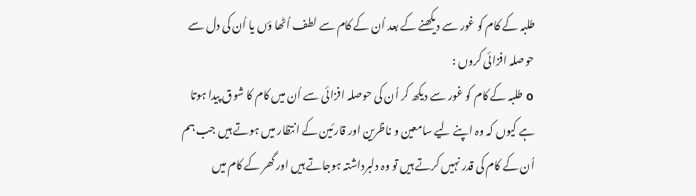طلبہ کے کام کو غور سے دیکھنے کے بعد اُن کے کام سے لطف اُٹھا ؤں یا اُن کی دل سے حوصلہ افزائی کروں :
o طلبہ کے کام کو غور سے دیکھ کر اُن کی حوصلہ افزائی سے اُن میں کام کا شوق پیدا ہوتا ہے کیوں کہ وہ اپنے لیے سامعین و ناظرین اور قارئین کے انتظار میں ہوتے ہیں جب ہم اُن کے کام کی قدر نہیں کرتے ہیں تو وہ دلبرداشتہ ہوجاتے ہیں اور گھر کے کام میں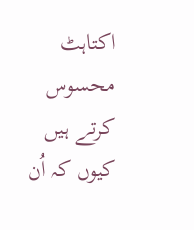اکتاہٹ محسوس کرتے ہیں کیوں کہ اُن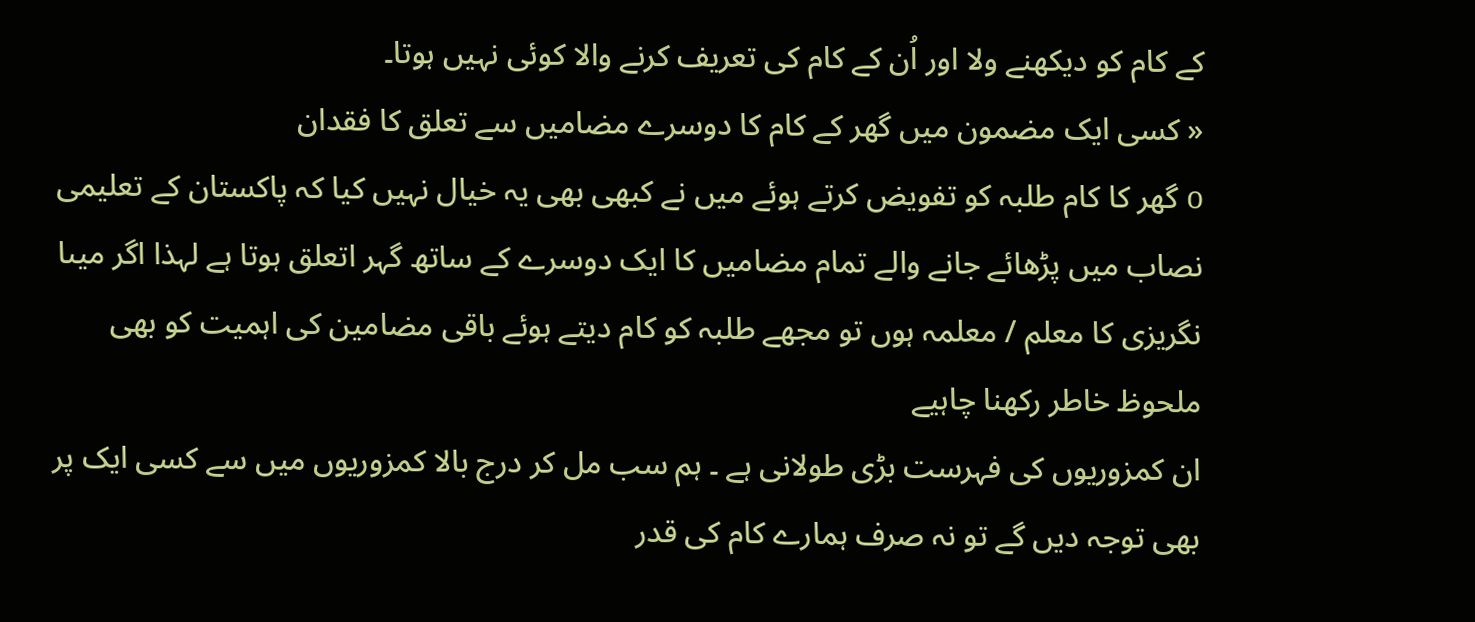کے کام کو دیکھنے ولا اور اُن کے کام کی تعریف کرنے والا کوئی نہیں ہوتا۔
« کسی ایک مضمون میں گھر کے کام کا دوسرے مضامیں سے تعلق کا فقدان
o گھر کا کام طلبہ کو تفویض کرتے ہوئے میں نے کبھی بھی یہ خیال نہیں کیا کہ پاکستان کے تعلیمی نصاب میں پڑھائے جانے والے تمام مضامیں کا ایک دوسرے کے ساتھ گہر اتعلق ہوتا ہے لہذا اگر میںا نگریزی کا معلم / معلمہ ہوں تو مجھے طلبہ کو کام دیتے ہوئے باقی مضامین کی اہمیت کو بھی ملحوظ خاطر رکھنا چاہیے
ان کمزوریوں کی فہرست بڑی طولانی ہے ۔ ہم سب مل کر درج بالا کمزوریوں میں سے کسی ایک پر بھی توجہ دیں گے تو نہ صرف ہمارے کام کی قدر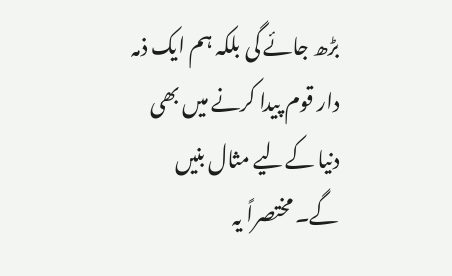بڑھ جائے گی بلکہ ہم ایک ذمہ دار قوم پیدا کرنے میں بھی دنیا کےلیے مثال بنیں گے۔ مختصراً یہ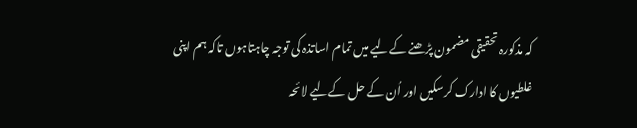کہ مذکورہ تحقیقی مضمون پڑھنے کےلیے میں تمام اساتذہ کی توجہ چاہتاہوں تاکہ ہم اپنی غلطیوں کا ادارک کرسکیں اور اُن کے حل کےلیے لائحہ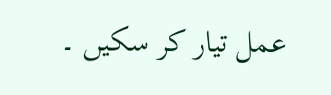عمل تیار کر سکیں ۔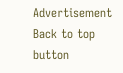Advertisement
Back to top button